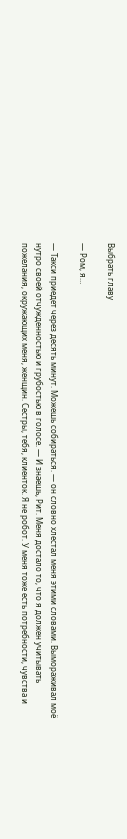Выбрать главу

— Ром, я…

— Такси приедет через десять минут. Можешь собираться. — он словно хлестал меня этими словами. Вымораживал моё нутро своей отчужденностью и грубостью в голосе. — И знаешь, Рит. Меня достало то, что я должен учитывать пожелания, окружающих меня, женщин. Сестры, тебя, клиенток. Я не робот. У меня тоже есть потребности, чувства и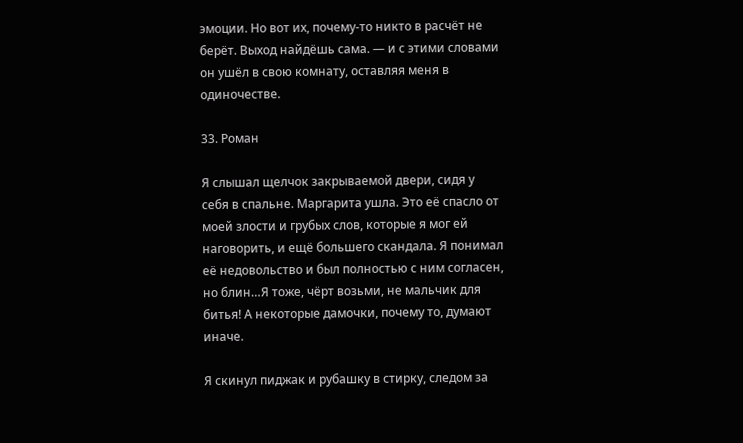эмоции. Но вот их, почему-то никто в расчёт не берёт. Выход найдёшь сама. — и с этими словами он ушёл в свою комнату, оставляя меня в одиночестве.

33. Роман

Я слышал щелчок закрываемой двери, сидя у себя в спальне. Маргарита ушла. Это её спасло от моей злости и грубых слов, которые я мог ей наговорить, и ещё большего скандала. Я понимал её недовольство и был полностью с ним согласен, но блин…Я тоже, чёрт возьми, не мальчик для битья! А некоторые дамочки, почему то, думают иначе.

Я скинул пиджак и рубашку в стирку, следом за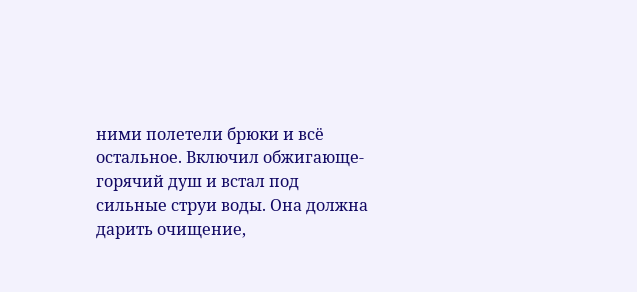ними полетели брюки и всё остальное. Включил обжигающе-горячий душ и встал под сильные струи воды. Она должна дарить очищение,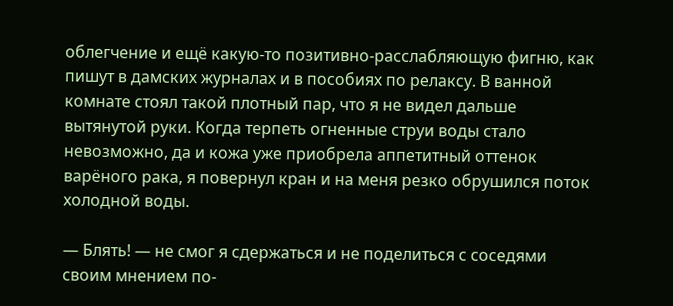облегчение и ещё какую-то позитивно-расслабляющую фигню, как пишут в дамских журналах и в пособиях по релаксу. В ванной комнате стоял такой плотный пар, что я не видел дальше вытянутой руки. Когда терпеть огненные струи воды стало невозможно, да и кожа уже приобрела аппетитный оттенок варёного рака, я повернул кран и на меня резко обрушился поток холодной воды.

— Блять! — не смог я сдержаться и не поделиться с соседями своим мнением по-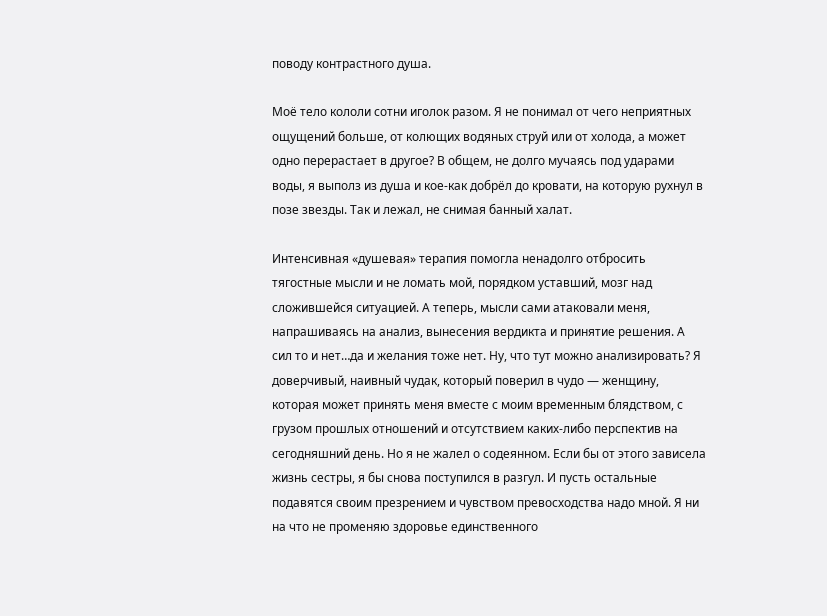поводу контрастного душа.

Моё тело кололи сотни иголок разом. Я не понимал от чего неприятных ощущений больше, от колющих водяных струй или от холода, а может одно перерастает в другое? В общем, не долго мучаясь под ударами воды, я выполз из душа и кое-как добрёл до кровати, на которую рухнул в позе звезды. Так и лежал, не снимая банный халат.

Интенсивная «душевая» терапия помогла ненадолго отбросить тягостные мысли и не ломать мой, порядком уставший, мозг над сложившейся ситуацией. А теперь, мысли сами атаковали меня, напрашиваясь на анализ, вынесения вердикта и принятие решения. А сил то и нет…да и желания тоже нет. Ну, что тут можно анализировать? Я доверчивый, наивный чудак, который поверил в чудо — женщину, которая может принять меня вместе с моим временным блядством, с грузом прошлых отношений и отсутствием каких-либо перспектив на сегодняшний день. Но я не жалел о содеянном. Если бы от этого зависела жизнь сестры, я бы снова поступился в разгул. И пусть остальные подавятся своим презрением и чувством превосходства надо мной. Я ни на что не променяю здоровье единственного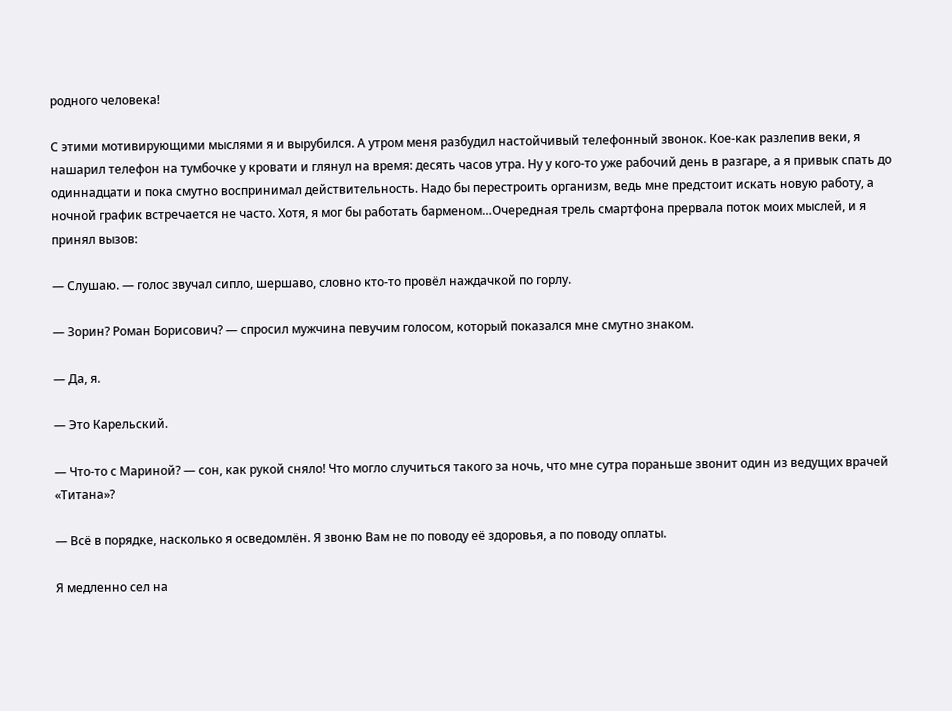родного человека!

С этими мотивирующими мыслями я и вырубился. А утром меня разбудил настойчивый телефонный звонок. Кое-как разлепив веки, я нашарил телефон на тумбочке у кровати и глянул на время: десять часов утра. Ну у кого-то уже рабочий день в разгаре, а я привык спать до одиннадцати и пока смутно воспринимал действительность. Надо бы перестроить организм, ведь мне предстоит искать новую работу, а ночной график встречается не часто. Хотя, я мог бы работать барменом…Очередная трель смартфона прервала поток моих мыслей, и я принял вызов:

— Слушаю. — голос звучал сипло, шершаво, словно кто-то провёл наждачкой по горлу.

— Зорин? Роман Борисович? — спросил мужчина певучим голосом, который показался мне смутно знаком.

— Да, я.

— Это Карельский.

— Что-то с Мариной? — сон, как рукой сняло! Что могло случиться такого за ночь, что мне сутра пораньше звонит один из ведущих врачей «Титана»?

— Всё в порядке, насколько я осведомлён. Я звоню Вам не по поводу её здоровья, а по поводу оплаты.

Я медленно сел на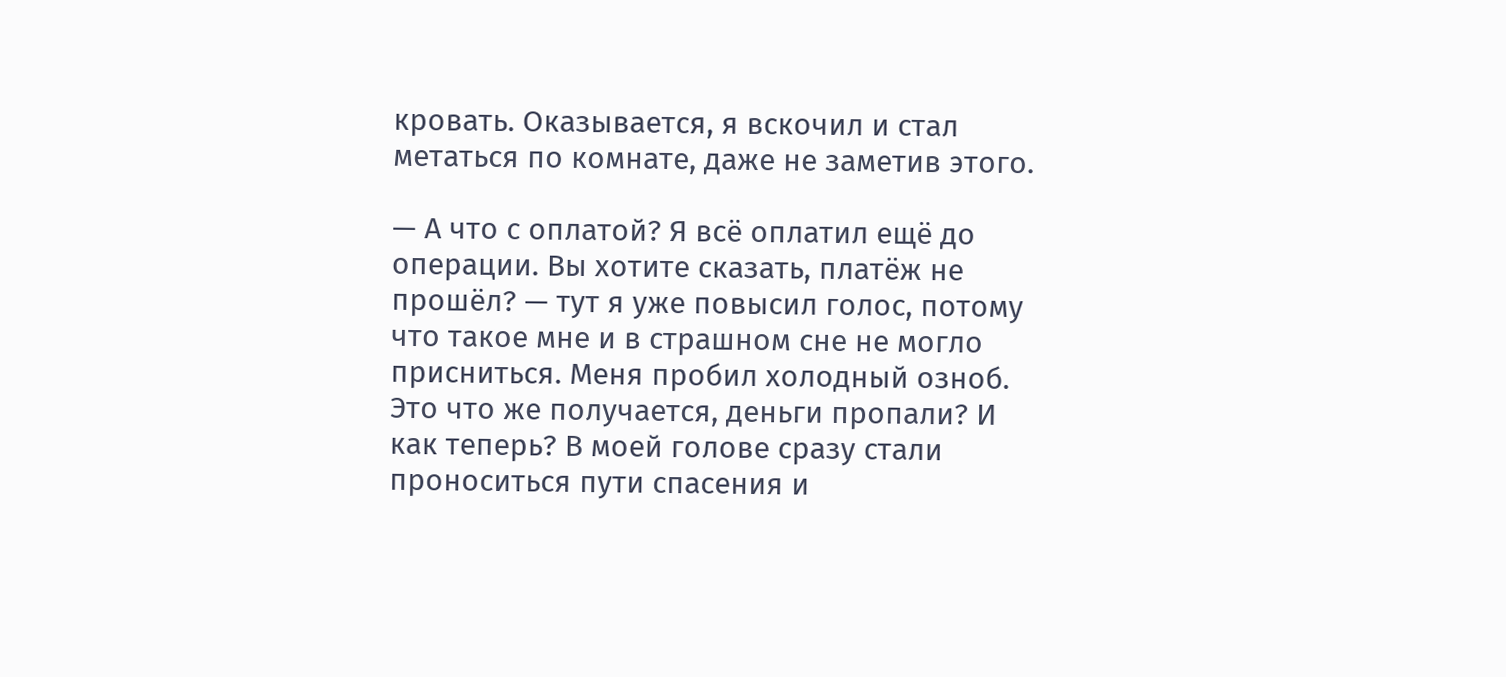кровать. Оказывается, я вскочил и стал метаться по комнате, даже не заметив этого.

— А что с оплатой? Я всё оплатил ещё до операции. Вы хотите сказать, платёж не прошёл? — тут я уже повысил голос, потому что такое мне и в страшном сне не могло присниться. Меня пробил холодный озноб. Это что же получается, деньги пропали? И как теперь? В моей голове сразу стали проноситься пути спасения и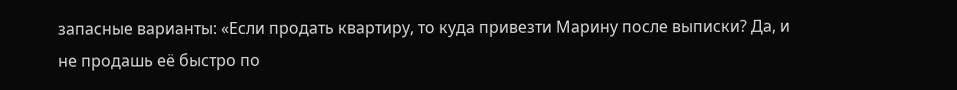запасные варианты: «Если продать квартиру, то куда привезти Марину после выписки? Да, и не продашь её быстро по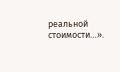реальной стоимости…».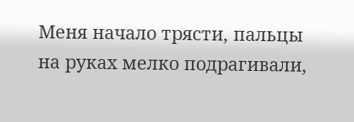Меня начало трясти, пальцы на руках мелко подрагивали,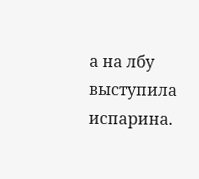а на лбу выступила испарина.